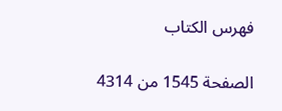فهرس الكتاب

الصفحة 1545 من 4314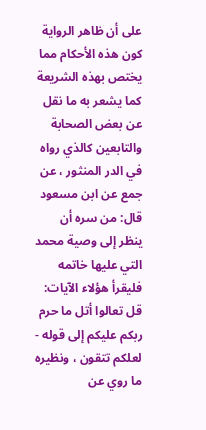على أن ظاهر الرواية كون هذه الأحكام مما يختص بهذه الشريعة كما يشعر به ما نقل عن بعض الصحابة والتابعين كالذي رواه في الدر المنثور ، عن جمع عن ابن مسعود قال: من سره أن ينظر إلى وصية محمد التي عليها خاتمه فليقرأ هؤلاء الآيات: قل تعالوا أتل ما حرم ربكم عليكم إلى قوله - لعلكم تتقون ، ونظيره ما روي عن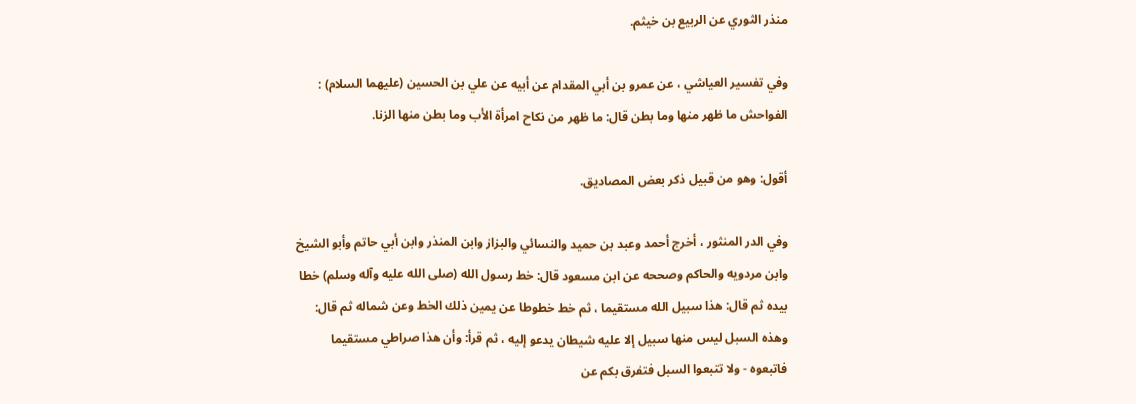منذر الثوري عن الربيع بن خيثم.

وفي تفسير العياشي ، عن عمرو بن أبي المقدام عن أبيه عن علي بن الحسين (عليهما السلام) : الفواحش ما ظهر منها وما بطن قال: ما ظهر من نكاح امرأة الأب وما بطن منها الزنا.

أقول: وهو من قبيل ذكر بعض المصاديق.

وفي الدر المنثور ، أخرج أحمد وعبد بن حميد والنسائي والبزاز وابن المنذر وابن أبي حاتم وأبو الشيخ وابن مردويه والحاكم وصححه عن ابن مسعود قال: خط رسول الله (صلى الله عليه وآله وسلم) خطا بيده ثم قال: هذا سبيل الله مستقيما ، ثم خط خطوطا عن يمين ذلك الخط وعن شماله ثم قال: وهذه السبل ليس منها سبيل إلا عليه شيطان يدعو إليه ، ثم قرأ: وأن هذا صراطي مستقيما فاتبعوه - ولا تتبعوا السبل فتفرق بكم عن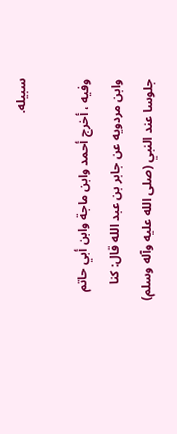سبيله.

وفيه ، أخرج أحمد وابن ماجة وابن أبي حاتم وابن مردويه عن جابر بن عبد الله قال: كنا جلوسا عند النبي (صلى الله عليه وآله وسلم)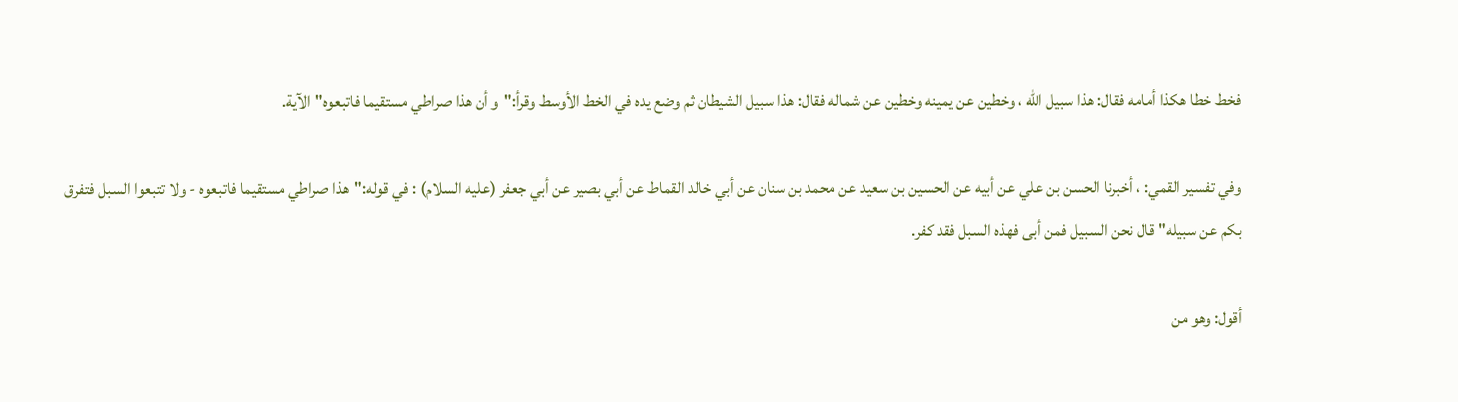فخط خطا هكذا أمامه فقال: هذا سبيل الله ، وخطين عن يمينه وخطين عن شماله فقال: هذا سبيل الشيطان ثم وضع يده في الخط الأوسط وقرأ:"و أن هذا صراطي مستقيما فاتبعوه"الآية.

وفي تفسير القمي: ، أخبرنا الحسن بن علي عن أبيه عن الحسين بن سعيد عن محمد بن سنان عن أبي خالد القماط عن أبي بصير عن أبي جعفر (عليه السلام) : في قوله:"هذا صراطي مستقيما فاتبعوه - ولا تتبعوا السبل فتفرق بكم عن سبيله"قال نحن السبيل فمن أبى فهذه السبل فقد كفر.

أقول: وهو من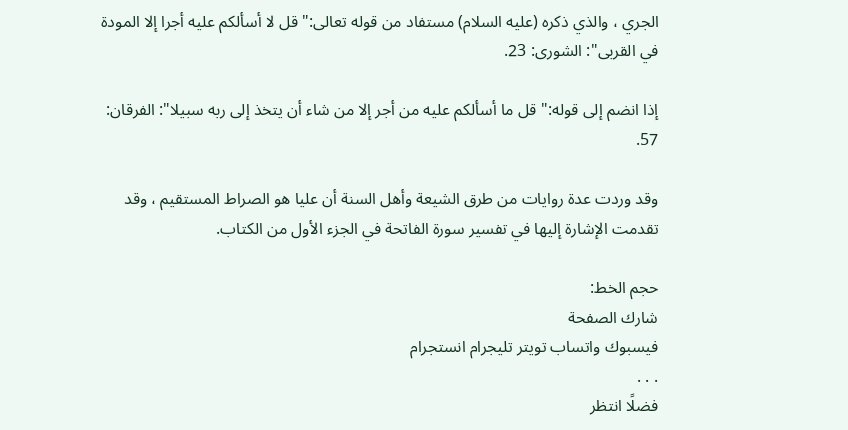الجري ، والذي ذكره (عليه السلام) مستفاد من قوله تعالى:"قل لا أسألكم عليه أجرا إلا المودة في القربى": الشورى: 23.

إذا انضم إلى قوله:"قل ما أسألكم عليه من أجر إلا من شاء أن يتخذ إلى ربه سبيلا": الفرقان: 57.

وقد وردت عدة روايات من طرق الشيعة وأهل السنة أن عليا هو الصراط المستقيم ، وقد تقدمت الإشارة إليها في تفسير سورة الفاتحة في الجزء الأول من الكتاب.

حجم الخط:
شارك الصفحة
فيسبوك واتساب تويتر تليجرام انستجرام
. . .
فضلًا انتظر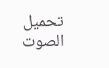تحميل الصوت